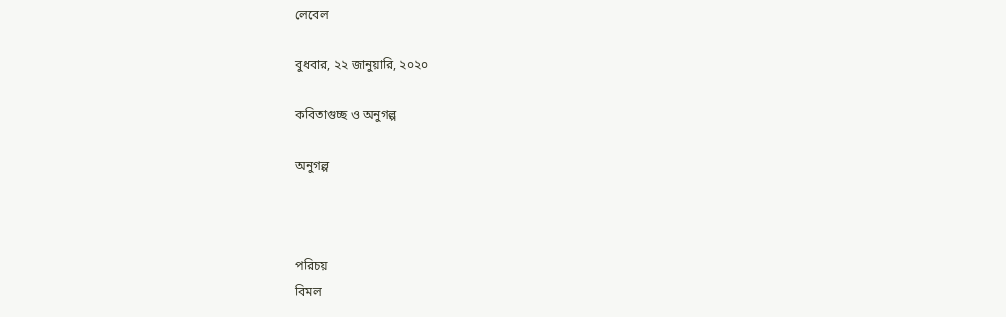লেবেল

বুধবার, ২২ জানুয়ারি, ২০২০

কবিতাগুচ্ছ ও অনুগল্প

অনুগল্প



পরিচয়
বিমল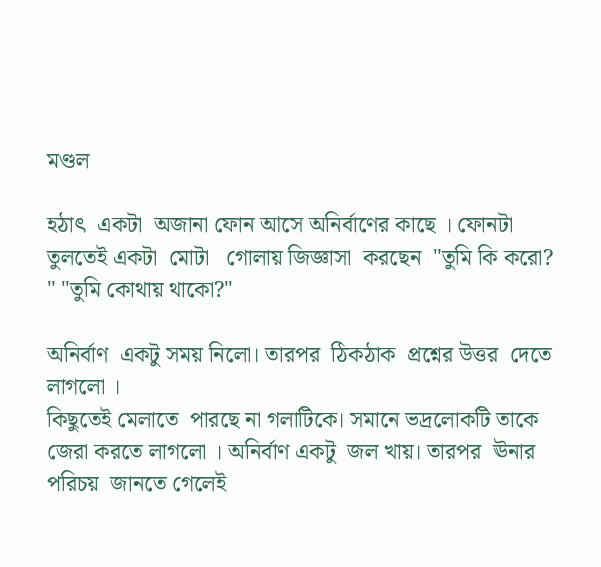মণ্ডল

হঠাৎ  একটা  অজানা ফোন আসে অনির্বাণের কাছে । ফোনটা তুলতেই একটা  মোটা   গোলায় জিজ্ঞাসা  করছেন  "তুমি কি করো? " "তুমি কোথায় থাকো?"

অনির্বাণ  একটু সময় নিলো। তারপর  ঠিকঠাক  প্রশ্নের উত্তর  দেতে লাগলো ।
কিছুতেই মেলাতে  পারছে না গলাটিকে। সমানে ভদ্রলোকটি তাকে জেরা করতে লাগলো । অনির্বাণ একটু  জল খায়। তারপর  ঊনার পরিচয়  জানতে গেলেই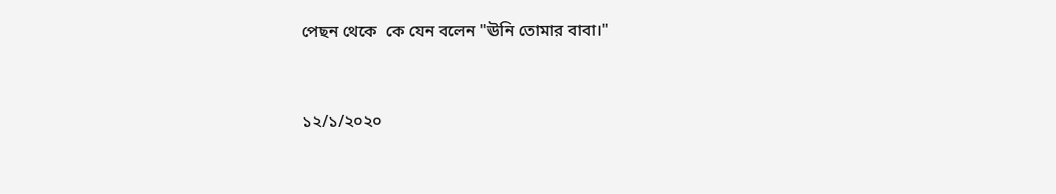পেছন থেকে  কে যেন বলেন "ঊনি তোমার বাবা।"


১২/১/২০২০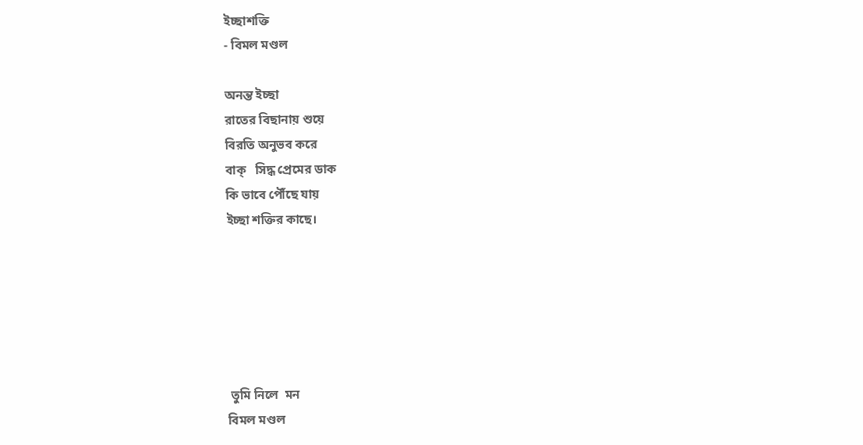ইচ্ছাশক্তি
- বিমল মণ্ডল

অনন্ত ইচ্ছা
রাতের বিছানায় শুয়ে
বিরতি অনুভব করে
বাক্   সিদ্ধ প্রেমের ডাক
কি ভাবে পৌঁছে যায়
ইচ্ছা শক্তির কাছে।






 তুমি নিলে  মন
বিমল মণ্ডল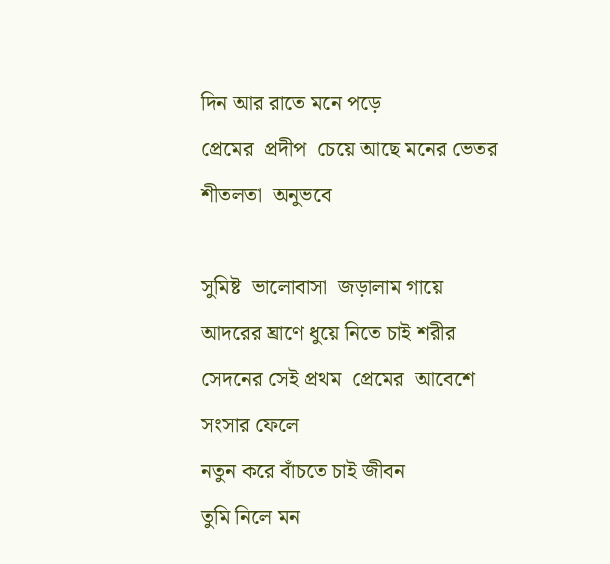দিন আর রাতে মনে পড়ে
প্রেমের  প্রদীপ  চেয়ে আছে মনের ভেতর
শীতলতা  অনুভবে

সুমিষ্ট  ভালোবাসা  জড়ালাম গায়ে
আদরের ঘ্রাণে ধুয়ে নিতে চাই শরীর
সেদনের সেই প্রথম  প্রেমের  আবেশে
সংসার ফেলে
নতুন করে বাঁচতে চাই জীবন
তুমি নিলে মন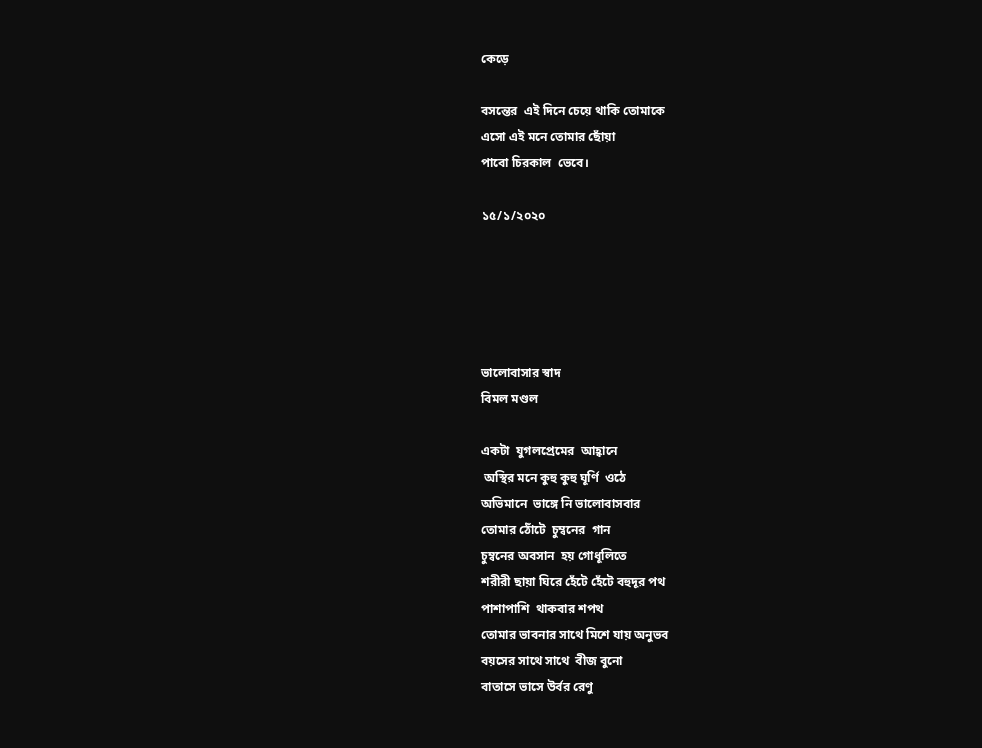কেড়ে

বসন্তের  এই দিনে চেয়ে থাকি তোমাকে
এসো এই মনে তোমার ছোঁয়া
পাবো চিরকাল  ভেবে।

১৫/১/২০২০





ভালোবাসার স্বাদ
বিমল মণ্ডল

একটা  যুগলপ্রেমের  আহ্বানে
 অস্থির মনে কুহু কুহু ঘূর্ণি  ওঠে
অভিমানে  ভাঙ্গে নি ভালোবাসবার
তোমার ঠোঁটে  চুম্বনের  গান
চুম্বনের অবসান  হয় গোধূলিতে
শরীরী ছায়া ঘিরে হেঁটে হেঁটে বহুদূর পথ
পাশাপাশি  থাকবার শপথ
তোমার ভাবনার সাথে মিশে যায় অনুভব
বয়সের সাথে সাথে  বীজ বুনো
বাতাসে ভাসে উর্বর রেণু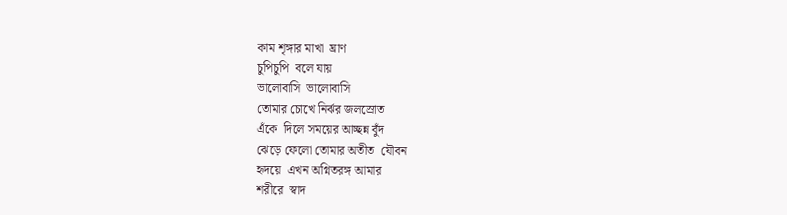কাম শৃঙ্গার মাখা  ঘ্রাণ
চুপিচুপি  বলে যায়
ভালোবাসি  ভালোবাসি
তোমার চোখে নির্ঝর জলস্রোত
এঁকে  দিলে সময়ের আচ্ছন্ন বুঁদ
ঝেড়ে ফেলো তোমার অতীত  যৌবন
হৃদয়ে  এখন অগ্নিতরঙ্গ আমার
শরীরে  স্বাদ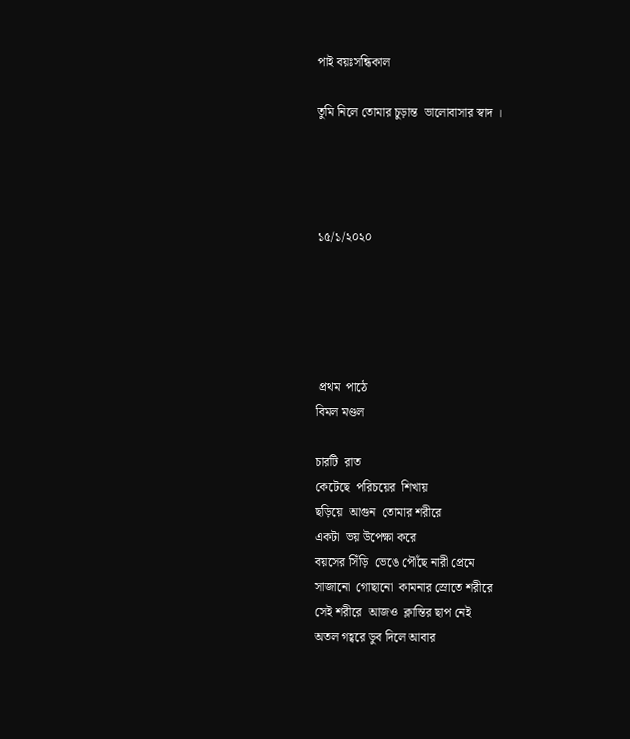পাই বয়ঃসন্ধিকাল

তুমি নিলে তোমার চুড়ান্ত  ভালোবাসার স্বাদ ।




১৫/১/২০২০





 প্রথম  পাঠে
বিমল মণ্ডল

চারটি  রাত
কেটেছে  পরিচয়ের  শিখায়
ছড়িয়ে  আগুন  তোমার শরীরে
একটা  ভয় উপেক্ষা করে
বয়সের সিঁড়ি  ভেঙে পৌঁছে নারী প্রেমে
সাজানো  গোছানো  কামনার স্রোতে শরীরে
সেই শরীরে  আজও  ক্লান্তির ছাপ নেই
অতল গহ্বরে ডুব দিলে আবার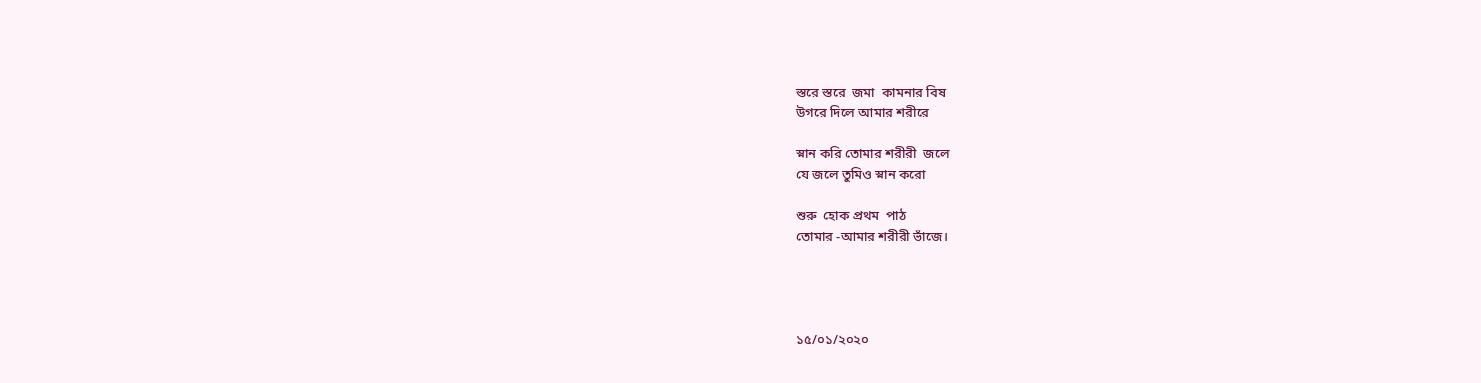স্তরে স্তরে  জমা  কামনার বিষ
উগরে দিলে আমার শরীরে

স্নান করি তোমার শরীরী  জলে
যে জলে তুমিও স্নান করো

শুরু  হোক প্রথম  পাঠ
তোমার -আমার শরীরী ভাঁজে।




১৫/০১/২০২০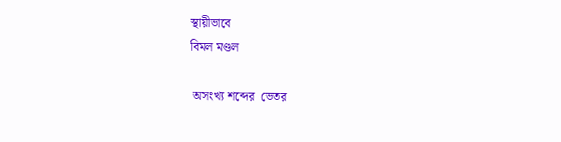স্থায়ীভাবে
বিমল মণ্ডল

 অসংখ্য শব্দের  ভেতর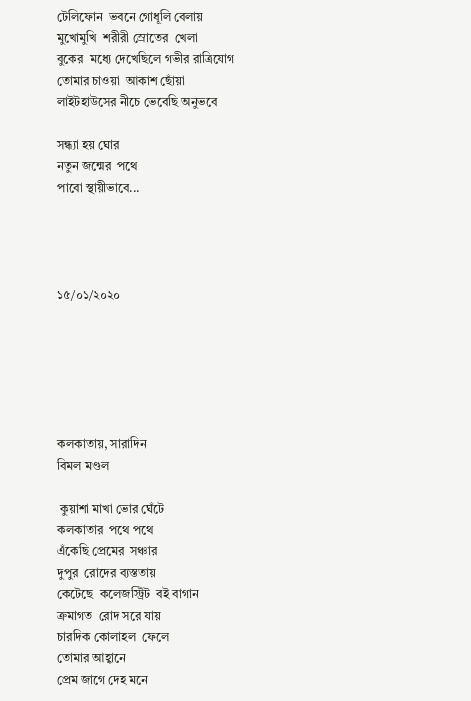টেলিফোন  ভবনে গোধূলি বেলায়
মুখোমুখি  শরীরী স্রোতের  খেলা
বুকের  মধ্যে দেখেছিলে গভীর রাত্রিযোগ
তোমার চাওয়া  আকাশ ছোঁয়া
লাইটহাউসের নীচে ভেবেছি অনুভবে

সন্ধ্যা হয় ঘোর
নতুন জন্মের  পথে
পাবো স্থায়ীভাবে...




১৫/০১/২০২০






কলকাতায়, সারাদিন
বিমল মণ্ডল

 কুয়াশা মাখা ভোর ঘেঁটে
কলকাতার  পথে পথে
এঁকেছি প্রেমের  সঞ্চার
দুপুর  রোদের ব্যস্ততায়
কেটেছে  কলেজস্ট্রিট  বই বাগান
ক্রমাগত  রোদ সরে যায়
চারদিক কোলাহল  ফেলে
তোমার আহ্বানে
প্রেম জাগে দেহ মনে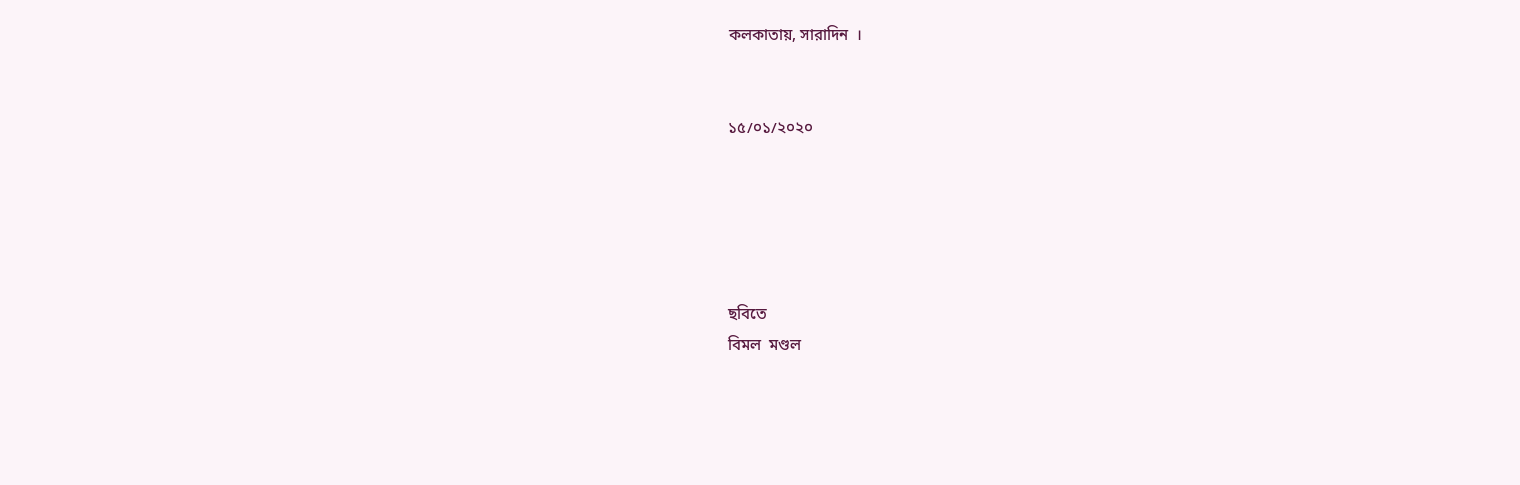কলকাতায়, সারাদিন  ।


১৫/০১/২০২০





ছবিতে
বিমল  মণ্ডল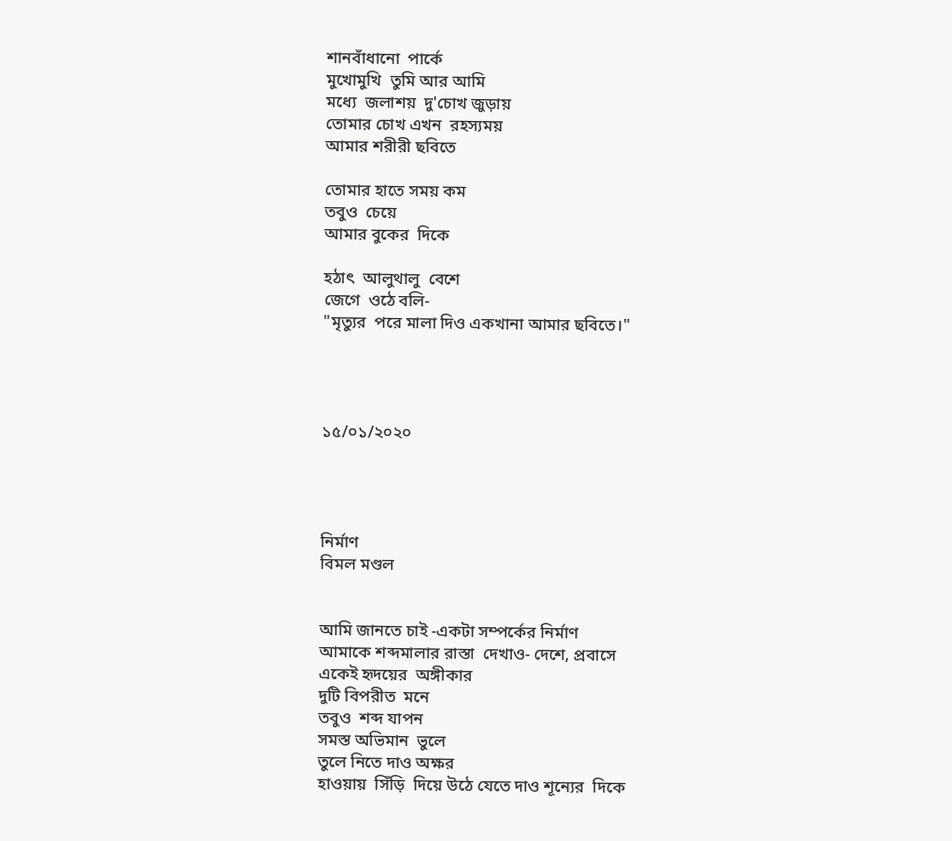শানবাঁধানো  পার্কে
মুখোমুখি  তুমি আর আমি
মধ্যে  জলাশয়  দু'চোখ জুড়ায়
তোমার চোখ এখন  রহস্যময়
আমার শরীরী ছবিতে

তোমার হাতে সময় কম
তবুও  চেয়ে
আমার বুকের  দিকে

হঠাৎ  আলুথালু  বেশে
জেগে  ওঠে বলি-
"মৃত্যুর  পরে মালা দিও একখানা আমার ছবিতে।"




১৫/০১/২০২০




নির্মাণ
বিমল মণ্ডল


আমি জানতে চাই -একটা সম্পর্কের নির্মাণ
আমাকে শব্দমালার রাস্তা  দেখাও- দেশে, প্রবাসে
একেই হৃদয়ের  অঙ্গীকার
দুটি বিপরীত  মনে
তবুও  শব্দ যাপন
সমস্ত অভিমান  ভুলে
তুলে নিতে দাও অক্ষর
হাওয়ায়  সিঁড়ি  দিয়ে উঠে যেতে দাও শূন্যের  দিকে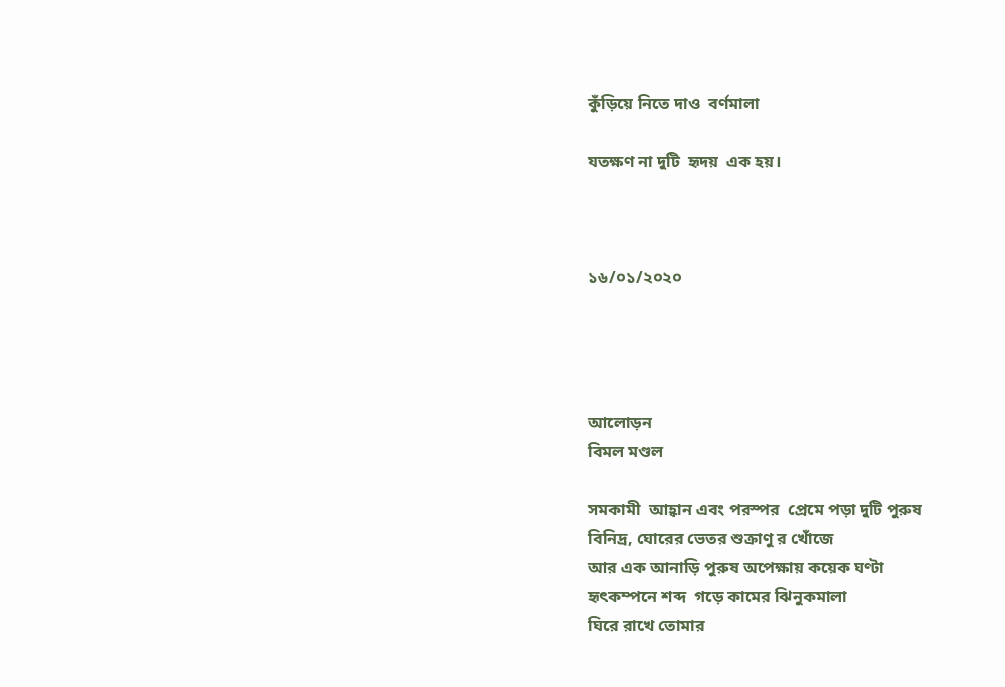কুঁড়িয়ে নিতে দাও  বর্ণমালা

যতক্ষণ না দুটি  হৃদয়  এক হয়।



১৬/০১/২০২০




আলোড়ন
বিমল মণ্ডল

সমকামী  আহ্বান এবং পরস্পর  প্রেমে পড়া দুটি পুরুষ
বিনিদ্র, ঘোরের ভেতর শুক্রাণু র খোঁজে
আর এক আনাড়ি পুরুষ অপেক্ষায় কয়েক ঘণ্টা
হৃৎকম্পনে শব্দ  গড়ে কামের ঝিনুকমালা
ঘিরে রাখে তোমার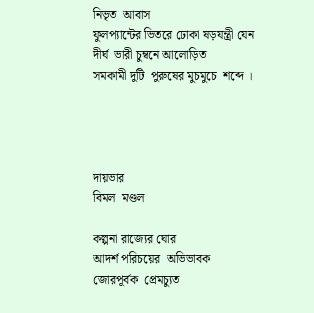নিভৃত  আবাস
ফুলপ্যান্টের ভিতরে ঢোকা ষড়যন্ত্রী যেন
দীর্ঘ  ভারী চুম্বনে আলোড়িত
সমকামী দুটি  পুরুষের মুচমুচে  শব্দে ।




দায়ভার
বিমল  মণ্ডল

কল্পনা রাজ্যের ঘোর
আদর্শ পরিচয়ের  অভিভাবক
জোরপূর্বক  প্রেমচ্যুত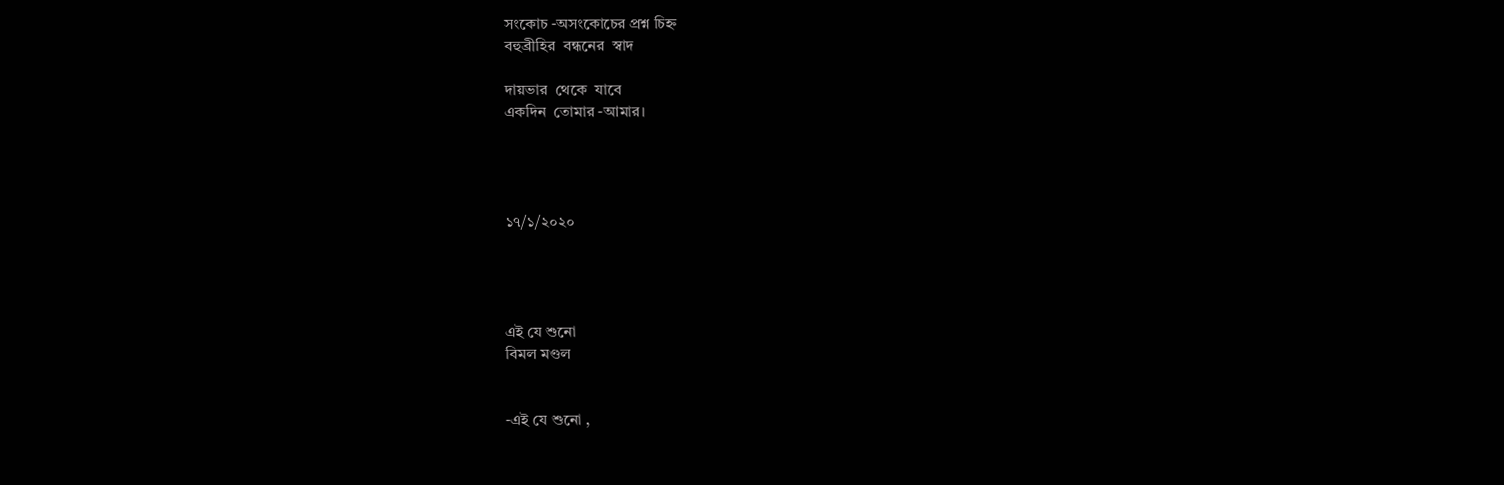সংকোচ -অসংকোচের প্রশ্ন চিহ্ন
বহুব্রীহির  বন্ধনের  স্বাদ

দায়ভার  থেকে  যাবে
একদিন  তোমার -আমার।




১৭/১/২০২০




এই যে শুনো
বিমল মণ্ডল


-এই যে শুনো ,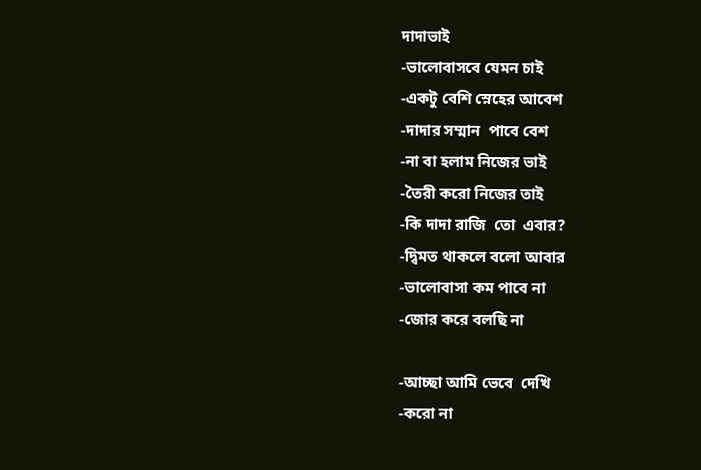দাদাভাই
-ভালোবাসবে যেমন চাই
-একটু বেশি স্নেহের আবেশ
-দাদার সম্মান  পাবে বেশ
-না বা হলাম নিজের ভাই
-তৈরী করো নিজের তাই
-কি দাদা রাজি  তো  এবার?
-দ্বিমত থাকলে বলো আবার
-ভালোবাসা কম পাবে না
-জোর করে বলছি না

-আচ্ছা আমি ভেবে  দেখি
-করো না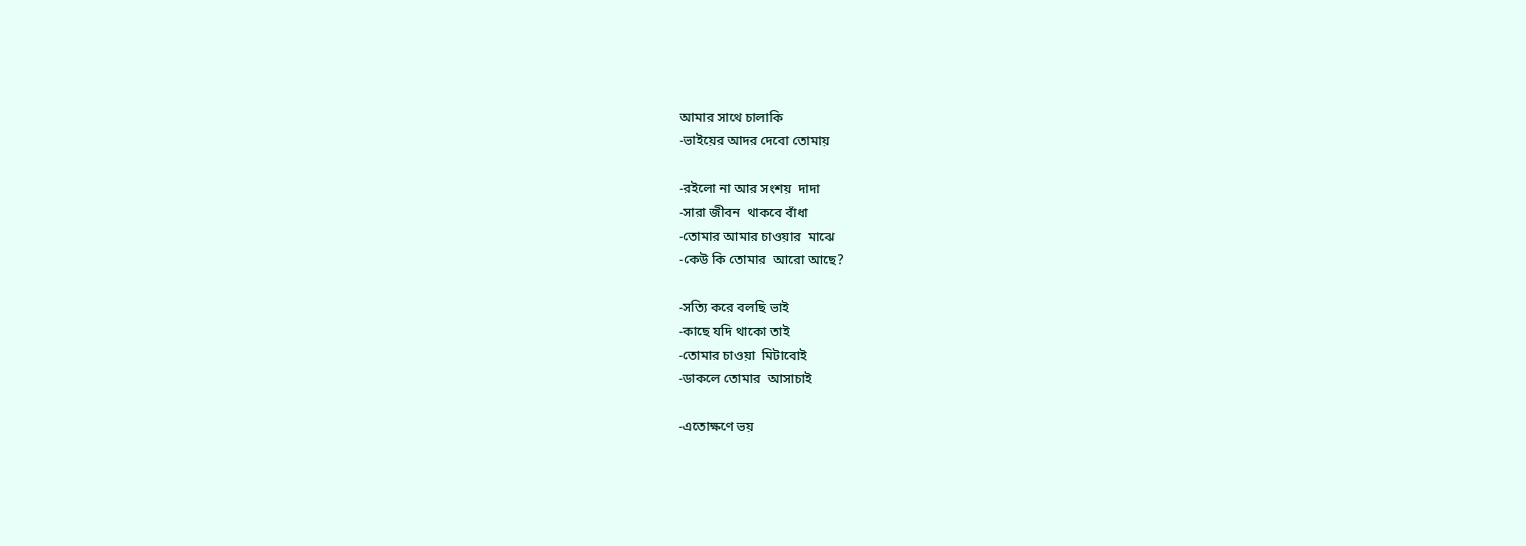আমার সাথে চালাকি
-ভাইয়ের আদর দেবো তোমায়

-রইলো না আর সংশয়  দাদা
-সারা জীবন  থাকবে বাঁধা
-তোমার আমার চাওয়ার  মাঝে
-কেউ কি তোমার  আরো আছে?

-সত্যি করে বলছি ভাই
-কাছে যদি থাকো তাই
-তোমার চাওয়া  মিটাবোই
-ডাকলে তোমার  আসাচাই

-এতোক্ষণে ভয়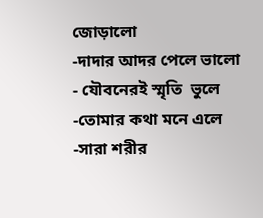জোড়ালো
-দাদার আদর পেলে ভালো
- যৌবনেরই স্মৃতি  ভুলে
-তোমার কথা মনে এলে
-সারা শরীর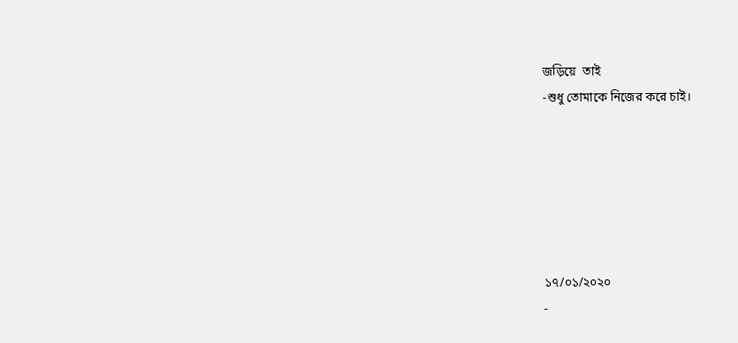জড়িয়ে  তাই
-শুধু তোমাকে নিজের করে চাই।






১৭/০১/২০২০
-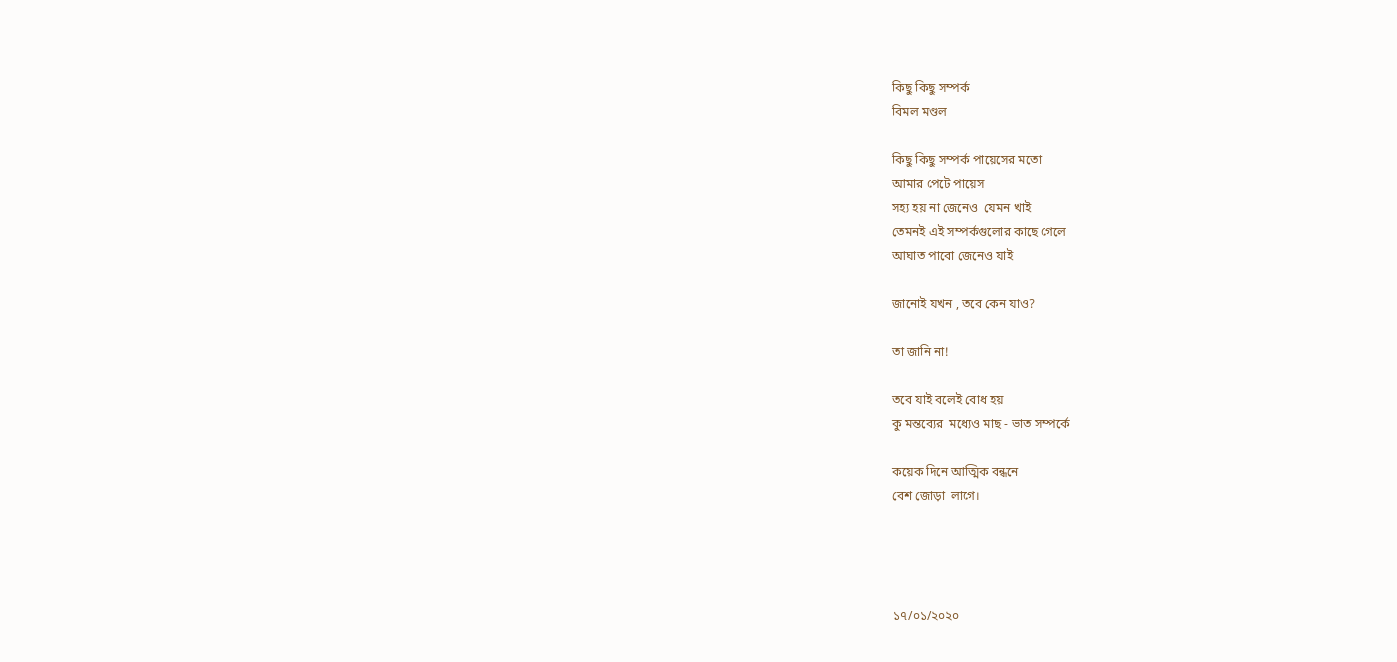কিছু কিছু সম্পর্ক
বিমল মণ্ডল

কিছু কিছু সম্পর্ক পায়েসের মতো
আমার পেটে পায়েস
সহ্য হয় না জেনেও  যেমন খাই
তেমনই এই সম্পর্কগুলোর কাছে গেলে
আঘাত পাবো জেনেও যাই

জানোই যখন , তবে কেন যাও?

তা জানি না!

তবে যাই বলেই বোধ হয়
কু মন্তব্যের  মধ্যেও মাছ - ভাত সম্পর্কে

কয়েক দিনে আত্মিক বন্ধনে
বেশ জোড়া  লাগে।




১৭/০১/২০২০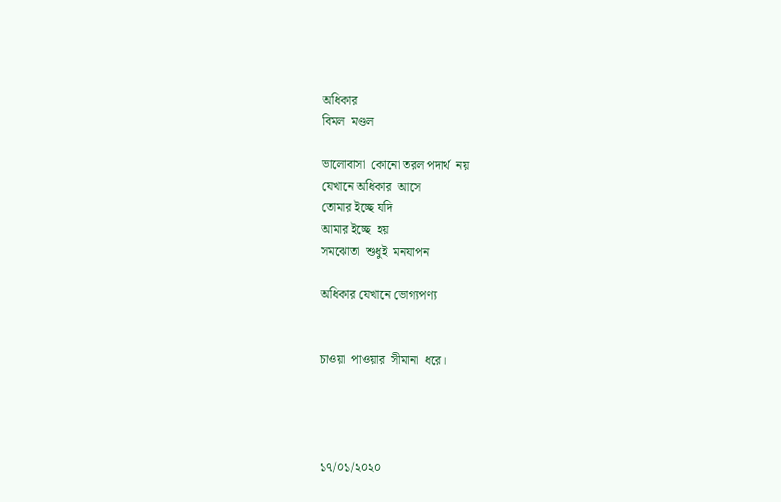অধিকার
বিমল  মণ্ডল

ভালোবাসা  কোনো তরল পদার্থ  নয়
যেখানে অধিকার  আসে
তোমার ইচ্ছে যদি
আমার ইচ্ছে  হয়
সমঝোতা  শুধুই  মনযাপন

অধিকার যেখানে ভোগ্যপণ্য


চাওয়া  পাওয়ার  সীমানা  ধরে।




১৭/০১/২০২০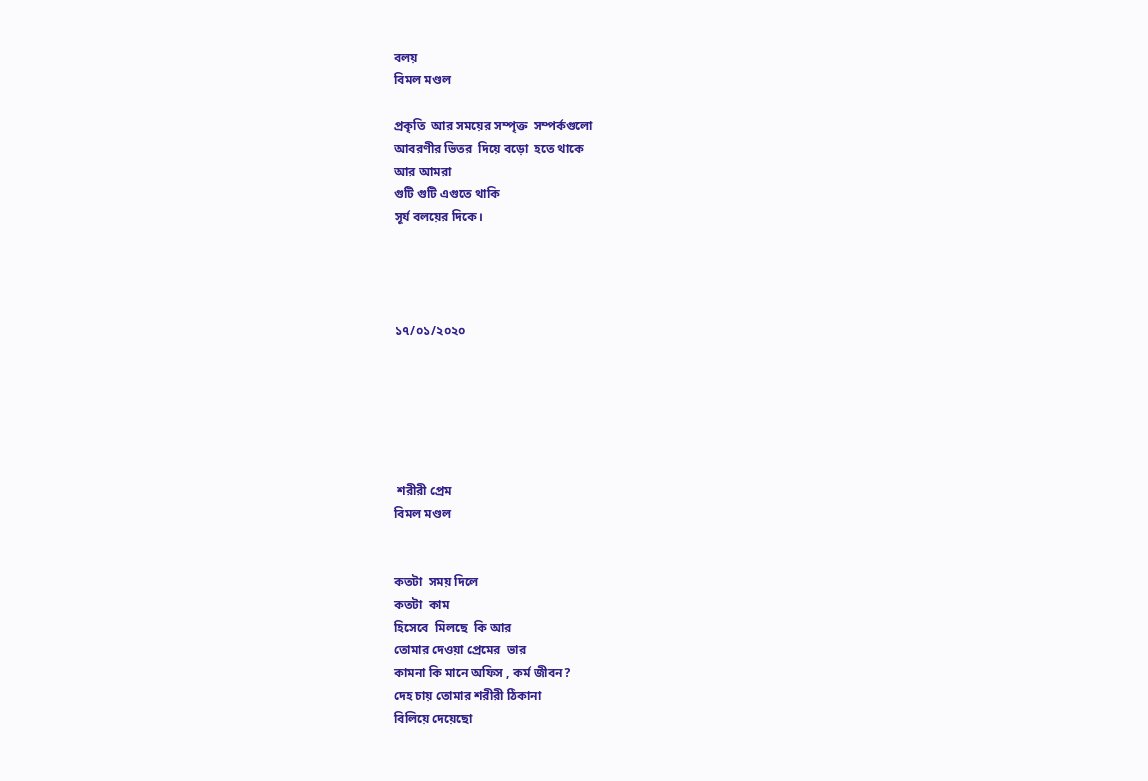বলয়
বিমল মণ্ডল

প্রকৃতি  আর সময়ের সম্পৃক্ত  সম্পর্কগুলো
আবরণীর ভিতর  দিয়ে বড়ো  হতে থাকে
আর আমরা
গুটি গুটি এগুতে থাকি
সূর্য বলয়ের দিকে।




১৭/০১/২০২০






 শরীরী প্রেম
বিমল মণ্ডল


কতটা  সময় দিলে
কতটা  কাম
হিসেবে  মিলছে  কি আর
তোমার দেওয়া প্রেমের  ভার
কামনা কি মানে অফিস , কর্ম জীবন?
দেহ চায় তোমার শরীরী ঠিকানা
বিলিয়ে দেয়েছো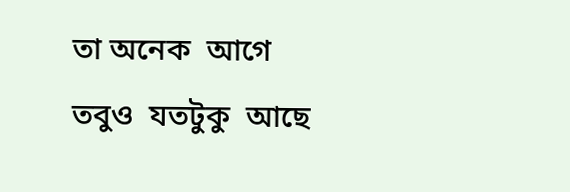তা অনেক  আগে
তবুও  যতটুকু  আছে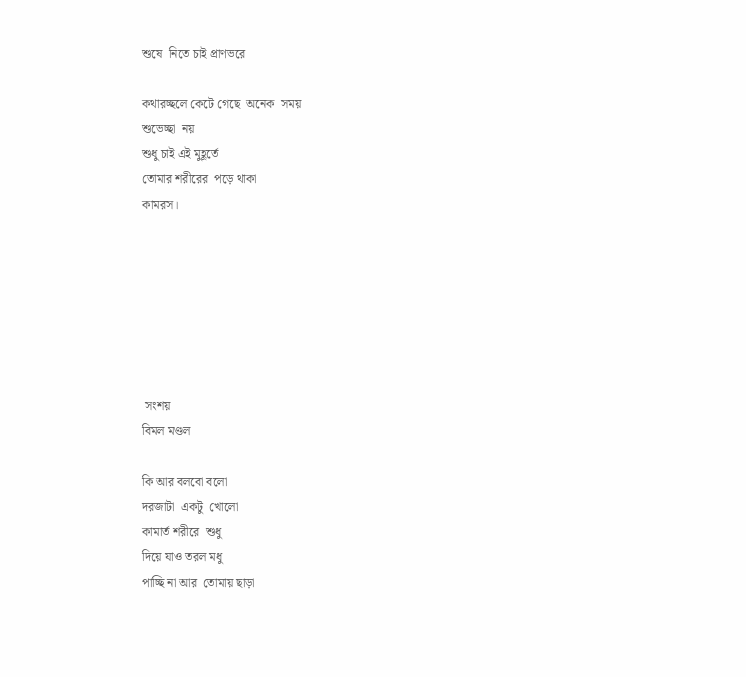শুষে  নিতে চাই প্রাণভরে

কথারচ্ছলে কেটে গেছে  অনেক  সময়
শুভেচ্ছা  নয়
শুধু চাই এই মুহূর্তে
তোমার শরীরের  পড়ে থাকা
কামরস।







 সংশয়
বিমল মণ্ডল

কি আর বলবো বলো
দরজাটা  একটু  খোলো
কামার্ত শরীরে  শুধু
দিয়ে যাও তরল মধু
পাচ্ছি না আর  তোমায় ছাড়া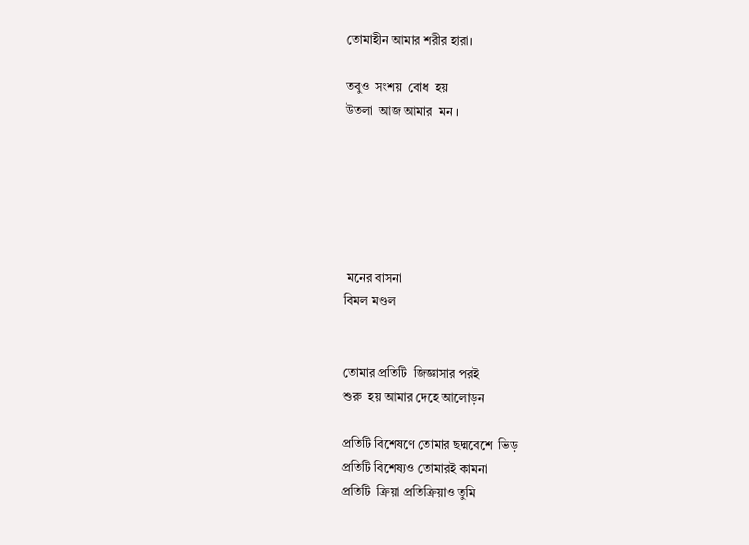তোমাহীন আমার শরীর হারা।

তবুও  সংশয়  বোধ  হয়
উতলা  আজ আমার  মন ।






 মনের বাসনা
বিমল মণ্ডল


তোমার প্রতিটি  জিজ্ঞাসার পরই
শুরু  হয় আমার দেহে আলোড়ন

প্রতিটি বিশেষণে তোমার ছদ্মবেশে  ভিড়
প্রতিটি বিশেষ্যও তোমারই কামনা
প্রতিটি  ক্রিয়া প্রতিক্রিয়াও তুমি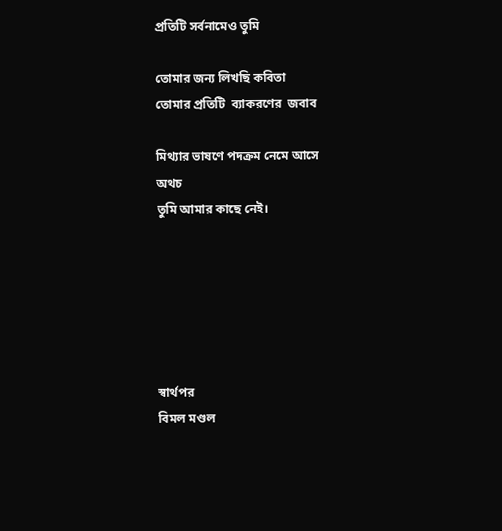প্রতিটি সর্বনামেও তুমি

তোমার জন্য লিখছি কবিতা
তোমার প্রতিটি  ব্যাকরণের  জবাব

মিথ্যার ভাষণে পদক্রম নেমে আসে
অথচ
তুমি আমার কাছে নেই।






স্বার্থপর
বিমল মণ্ডল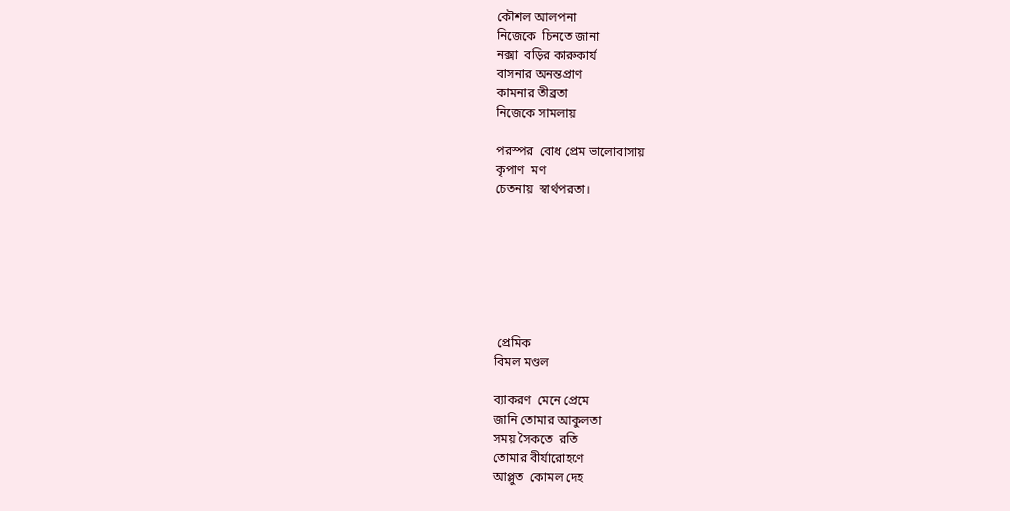কৌশল আলপনা
নিজেকে  চিনতে জানা
নক্সা  বড়ির কারুকার্য
বাসনার অনন্তপ্রাণ
কামনার তীব্রতা
নিজেকে সামলায়

পরস্পর  বোধ প্রেম ভালোবাসায়
কৃপাণ  মণ
চেতনায়  স্বার্থপরতা।







 প্রেমিক
বিমল মণ্ডল

ব্যাকরণ  মেনে প্রেমে
জানি তোমার আকুলতা
সময় সৈকতে  রতি
তোমার বীর্যারোহণে
আপ্লুত  কোমল দেহ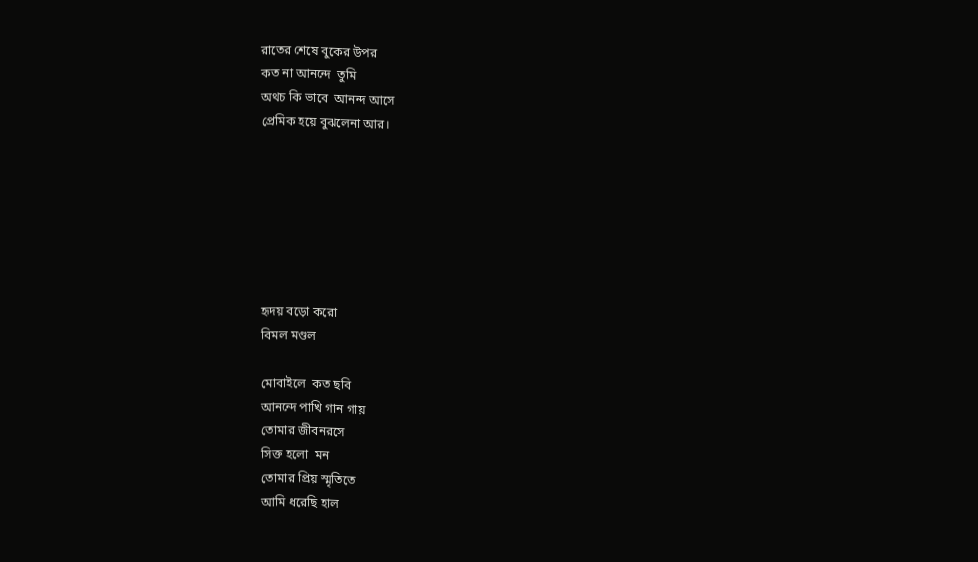রাতের শেষে বুকের উপর
কত না আনন্দে  তুমি
অথচ কি ভাবে  আনন্দ আসে
প্রেমিক হয়ে বুঝলেনা আর।







হৃদয় বড়ো করো
বিমল মণ্ডল

মোবাইলে  কত ছবি
আনন্দে পাখি গান গায়
তোমার জীবনরসে
সিক্ত হলো  মন
তোমার প্রিয় স্মৃতিতে
আমি ধরেছি হাল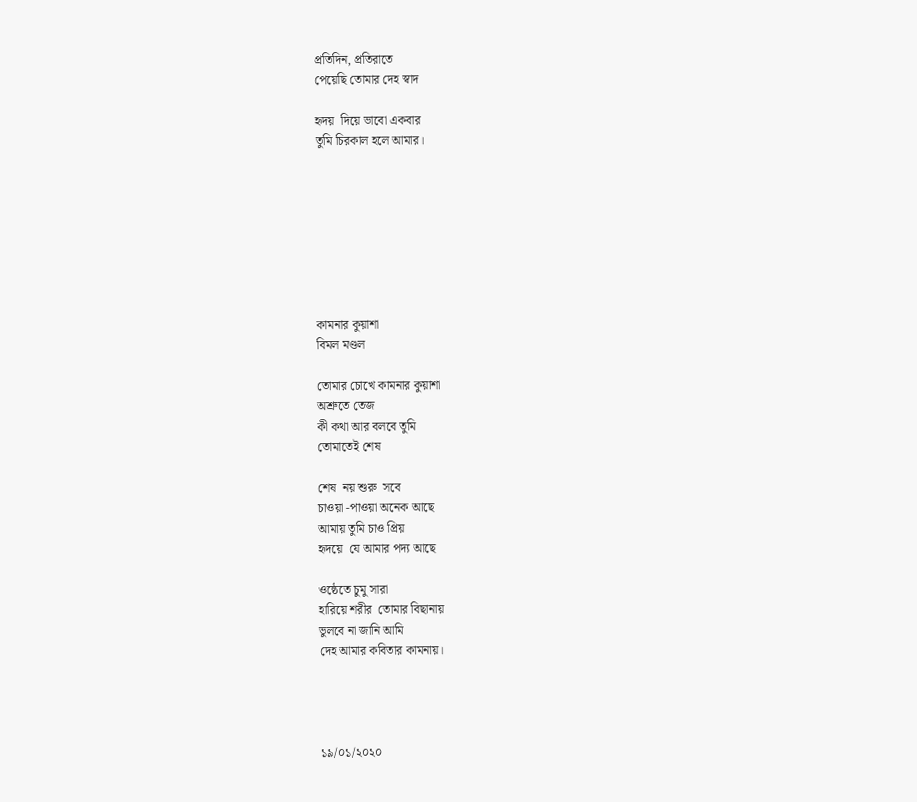প্রতিদিন, প্রতিরাতে
পেয়েছি তোমার দেহ স্বাদ

হৃদয়  দিয়ে ভাবো একবার
তুমি চিরকাল হলে আমার।








কামনার কুয়াশা
বিমল মণ্ডল

তোমার চোখে কামনার কুয়াশা
অশ্রুতে তেজ
কী কথা আর বলবে তুমি
তোমাতেই শেষ

শেষ  নয় শুরু  সবে
চাওয়া -পাওয়া অনেক আছে
আমায় তুমি চাও প্রিয়
হৃদয়ে  যে আমার পদ্য আছে

ওষ্ঠেতে চুমু সারা
হারিয়ে শরীর  তোমার বিছানায়
ভুলবে না জানি আমি
দেহ আমার কবিতার কামনায়।




১৯/০১/২০২০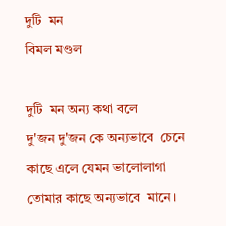দুটি  মন
বিমল মণ্ডল

দুটি  মন অন্য কথা বলে
দু'জন দু'জন কে অন্যভাবে  চেনে
কাছে এলে যেমন ভালোলাগা
তোমার কাছে অন্যভাবে  মানে।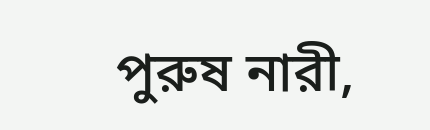পুরুষ নারী,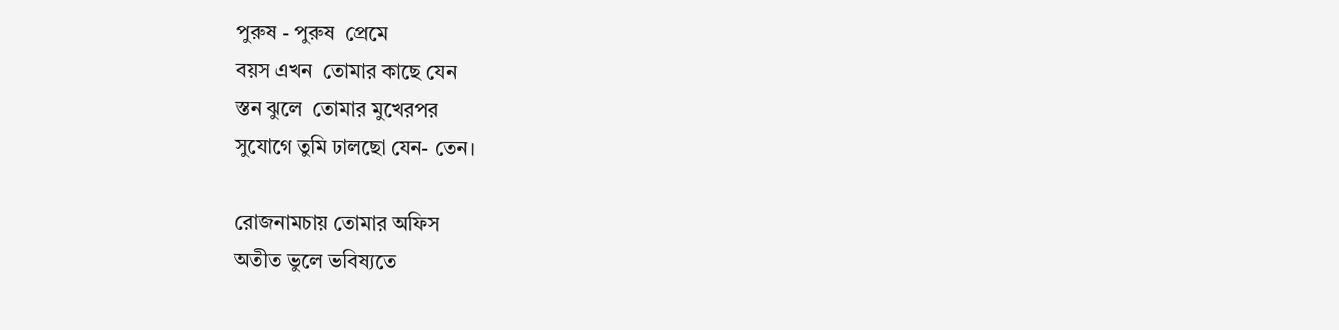পুরুষ - পুরুষ  প্রেমে
বয়স এখন  তোমার কাছে যেন
স্তন ঝুলে  তোমার মুখেরপর
সুযোগে তুমি ঢালছো যেন- তেন।

রোজনামচায় তোমার অফিস
অতীত ভুলে ভবিষ্যতে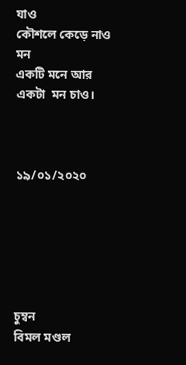যাও
কৌশলে কেড়ে নাও মন
একটি মনে আর একটা  মন চাও।



১৯/০১/২০২০






চুম্বন
বিমল মণ্ডল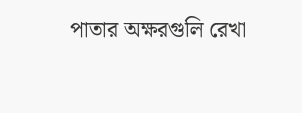পাতার অক্ষরগুলি রেখা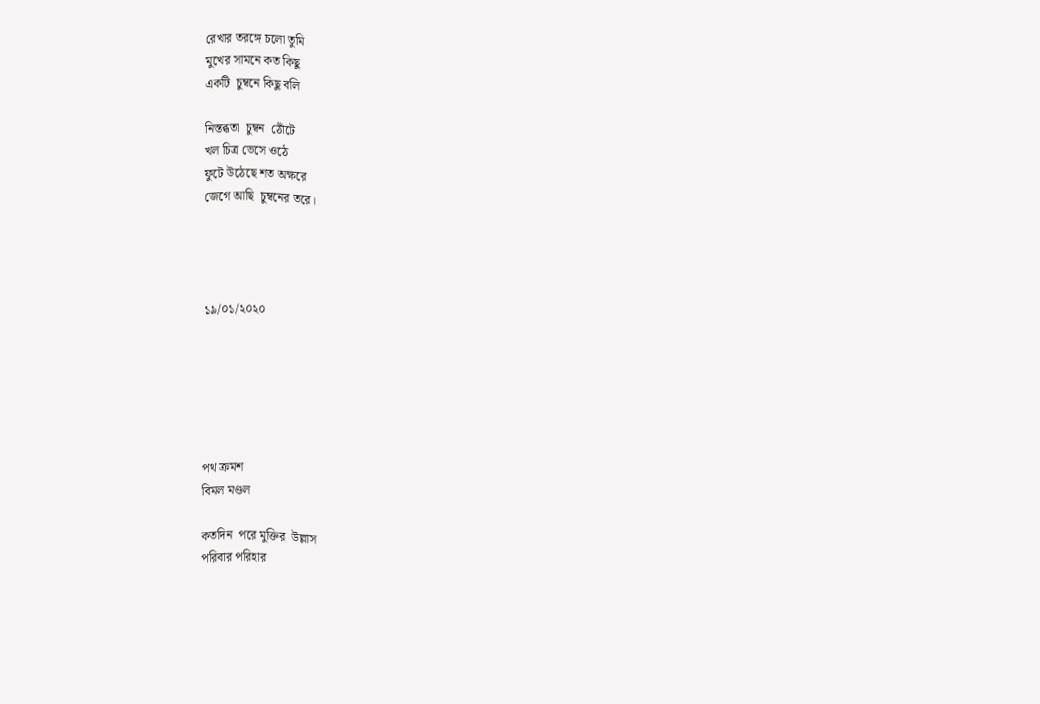রেখার তরঙ্গে চলো তুমি
মুখের সামনে কত কিছু
একটি  চুম্বনে কিছু বলি

নিস্তব্ধতা  চুম্বন  ঠোঁটে
খল চিত্র ভেসে ওঠে
ফুটে উঠেছে শত অক্ষরে
জেগে আছি  চুম্বনের তরে।




১৯/০১/২০২০






পথ ক্রমশ
বিমল মণ্ডল

কতদিন  পরে মুক্তির  উল্লাস
পরিবার পরিহার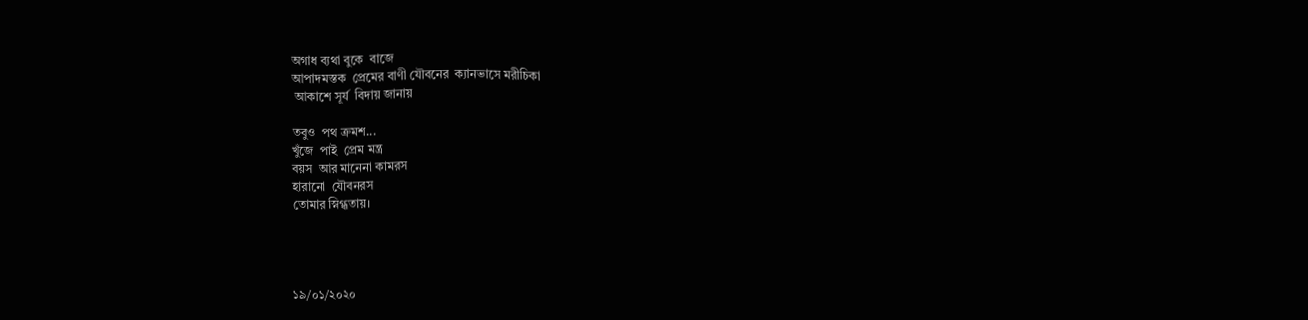অগাধ ব্যথা বুকে  বাজে
আপাদমস্তক  প্রেমের বাণী যৌবনের  ক্যানভাসে মরীচিকা
 আকাশে সূর্য  বিদায় জানায়

তবুও  পথ ক্রমশ...
খুঁজে  পাই  প্রেম মন্ত্র
বয়স  আর মানেনা কামরস
হারানো  যৌবনরস
তোমার স্নিগ্ধতায়।




১৯/০১/২০২০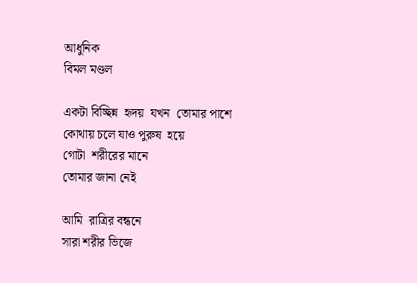আধুনিক
বিমল মণ্ডল

একটা বিচ্ছিন্ন  হৃদয়  যখন  তোমার পাশে
কোথায় চলে যাও পুরুষ  হয়ে
গোটা  শরীরের মানে
তোমার জানা নেই

আমি  রাত্রির বন্ধনে
সারা শরীর ভিজে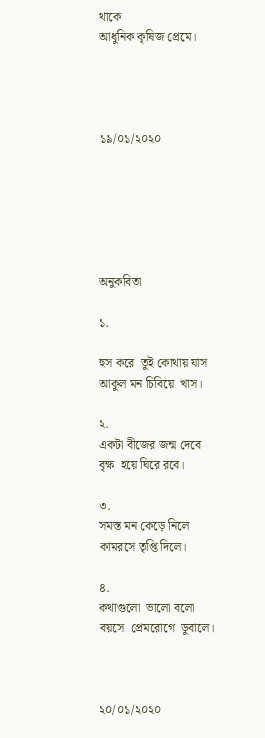থাকে
আধুনিক কৃষিজ প্রেমে।




১৯/০১/২০২০






অনুকবিতা

১.

হুস করে  তুই কোথায় যাস
আকুল মন চিবিয়ে  খাস।

২.
একটা বীজের জন্ম দেবে
বৃক্ষ  হয়ে ঘিরে রবে।

৩.
সমস্ত মন কেড়ে নিলে
কামরসে তৃপ্তি দিলে।

৪.
কথাগুলো  ভালো বলো
বয়সে  প্রেমরোগে  ডুবালে।



২০/০১/২০২০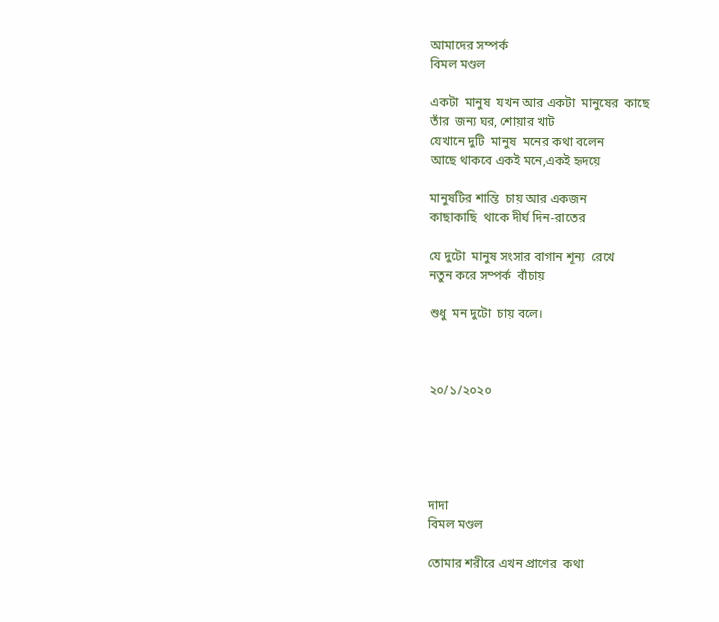আমাদের সম্পর্ক
বিমল মণ্ডল

একটা  মানুষ  যখন আর একটা  মানুষের  কাছে
তাঁর  জন্য ঘর, শোয়ার খাট
যেখানে দুটি  মানুষ  মনের কথা বলেন
আছে থাকবে একই মনে,একই হৃদয়ে

মানুষটির শান্তি  চায় আর একজন
কাছাকাছি  থাকে দীর্ঘ দিন-রাতের

যে দুটো  মানুষ সংসার বাগান শূন্য  রেখে
নতুন করে সম্পর্ক  বাঁচায়

শুধু  মন দুটো  চায় বলে।



২০/১/২০২০





দাদা
বিমল মণ্ডল

তোমার শরীরে এখন প্রাণের  কথা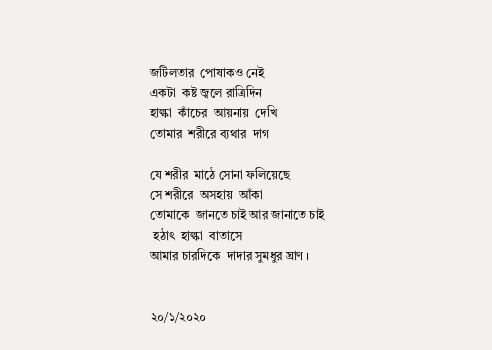জটিলতার  পোষাকও নেই
একটা  কষ্ট জ্বলে রাত্রিদিন
হাল্কা  কাঁচের  আয়নায়  দেখি
তোমার  শরীরে ব্যথার  দাগ

যে শরীর  মাঠে সোনা ফলিয়েছে
সে শরীরে  অসহায়  আঁকা
তোমাকে  জানতে চাই আর জানাতে চাই
 হঠাৎ  হাল্কা  বাতাসে
আমার চারদিকে  দাদার সুমধুর ঘ্রাণ ।


২০/১/২০২০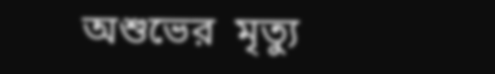অশুভের  মৃত্যু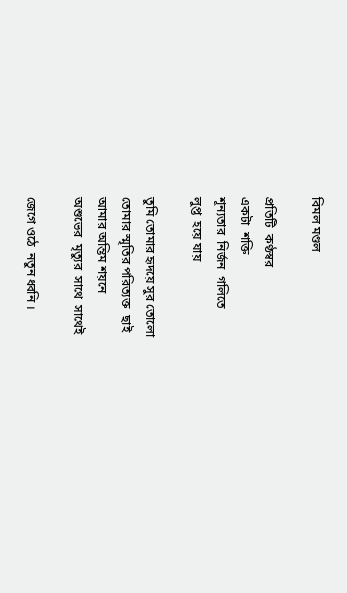বিমল মণ্ডল

প্রতিটি  কণ্ঠস্বর
একটা  শক্তি
শূন্যতার  নির্জন  গলিতে
লুপ্ত  হয়ে যায়

তুমি তোমার হৃদয়ে সুর তোলো
তোমার স্মৃতির পরিত্যক্ত  ছাই
আমার অন্তিম শয়নে
অশুভের  মৃত্যুর  সাথে  সাথেই

জেগে ওঠে  নতুন ধ্বনি ।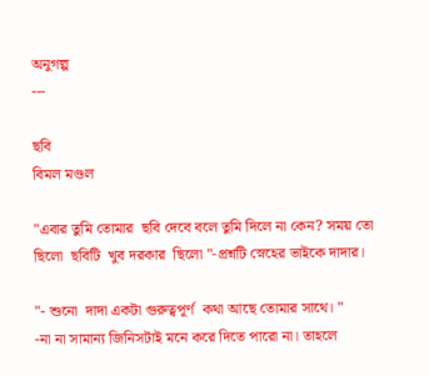অনুগল্প
---

ছবি
বিমল মণ্ডল

"এবার তুমি তোমার  ছবি দেবে বলে তুমি দিলে না কেন? সময় তো ছিলো  ছবিটি  খুব দরকার  ছিলো "-প্রশ্নটি স্নেহের ভাইকে দাদার।

"- শুনো  দাদা একটা গুরুত্বপূর্ণ  কথা আছে তোমার সাথে। "
-না না সামান্য জিনিসটাই মনে করে দিতে পারো না। তাহলে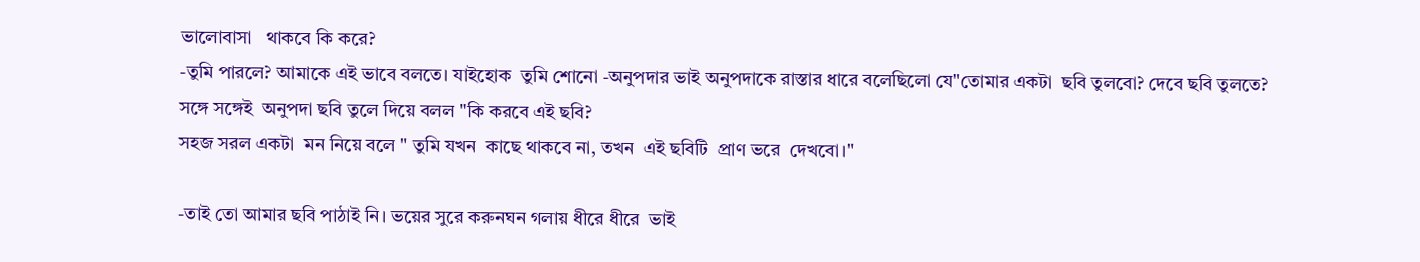ভালোবাসা   থাকবে কি করে?
-তুমি পারলে? আমাকে এই ভাবে বলতে। যাইহোক  তুমি শোনো -অনুপদার ভাই অনুপদাকে রাস্তার ধারে বলেছিলো যে"তোমার একটা  ছবি তুলবো? দেবে ছবি তুলতে?
সঙ্গে সঙ্গেই  অনুপদা ছবি তুলে দিয়ে বলল "কি করবে এই ছবি?
সহজ সরল একটা  মন নিয়ে বলে " তুমি যখন  কাছে থাকবে না, তখন  এই ছবিটি  প্রাণ ভরে  দেখবো।"

-তাই তো আমার ছবি পাঠাই নি। ভয়ের সুরে করুনঘন গলায় ধীরে ধীরে  ভাই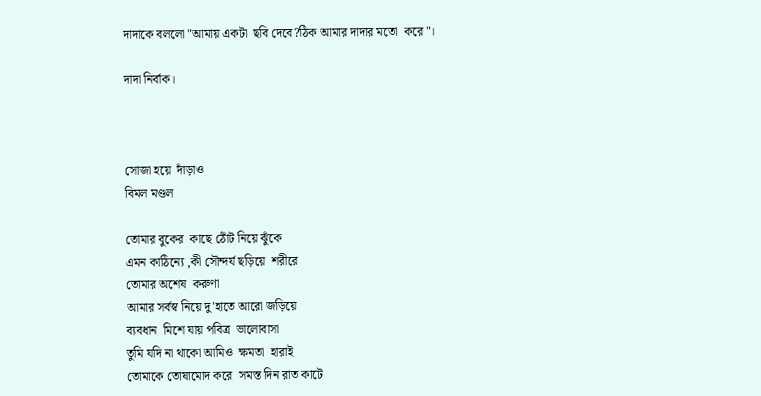দাদাকে বললো "আমায় একটা  ছবি দেবে?ঠিক আমার দাদার মতো  করে "।

দাদা নির্বাক।



সোজা হয়ে  দাঁড়াও
বিমল মণ্ডল

তোমার বুকের  কাছে ঠোঁট নিয়ে ঝুঁকে
এমন কাঠিন্যে ,কী সৌন্দর্য ছড়িয়ে  শরীরে
তোমার অশেষ  করুণা
আমার সর্বস্ব নিয়ে দু'হাতে আরো জড়িয়ে
ব্যবধান  মিশে যায় পবিত্র  ভালোবাসা
তুমি যদি না থাকো আমিও  ক্ষমতা  হারাই
তোমাকে তোষামোদ করে  সমস্ত দিন রাত কাটে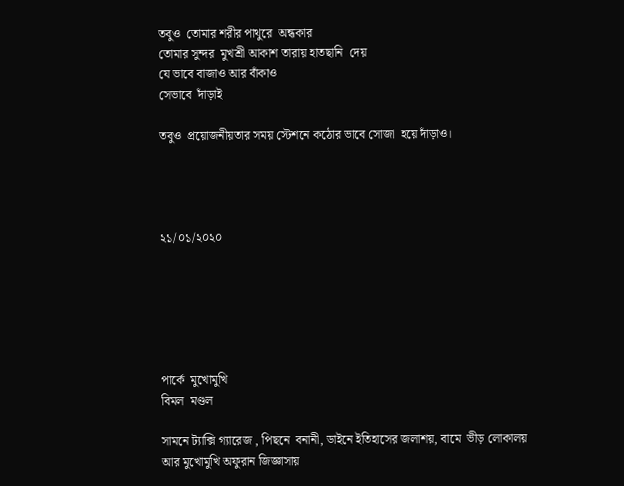তবুও  তোমার শরীর পাথুরে  অন্ধকার
তোমার সুন্দর  মুখশ্রী আকাশ তারায় হাতছানি  দেয়
যে ভাবে বাজাও আর বাঁকাও
সেভাবে  দাঁড়াই

তবুও  প্রয়োজনীয়তার সময় স্টেশনে কঠোর ভাবে সোজা  হয়ে দাঁড়াও।




২১/০১/২০২০






পার্কে  মুখোমুখি
বিমল  মণ্ডল

সামনে ট্যাক্সি গ্যারেজ , পিছনে  বনানী, ডাইনে ইতিহাসের জলাশয়, বামে  ভীড় লোকালয়
আর মুখোমুখি অফুরান জিজ্ঞাসায়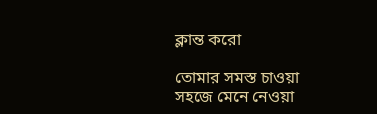ক্লান্ত করো

তোমার সমস্ত চাওয়া
সহজে মেনে নেওয়া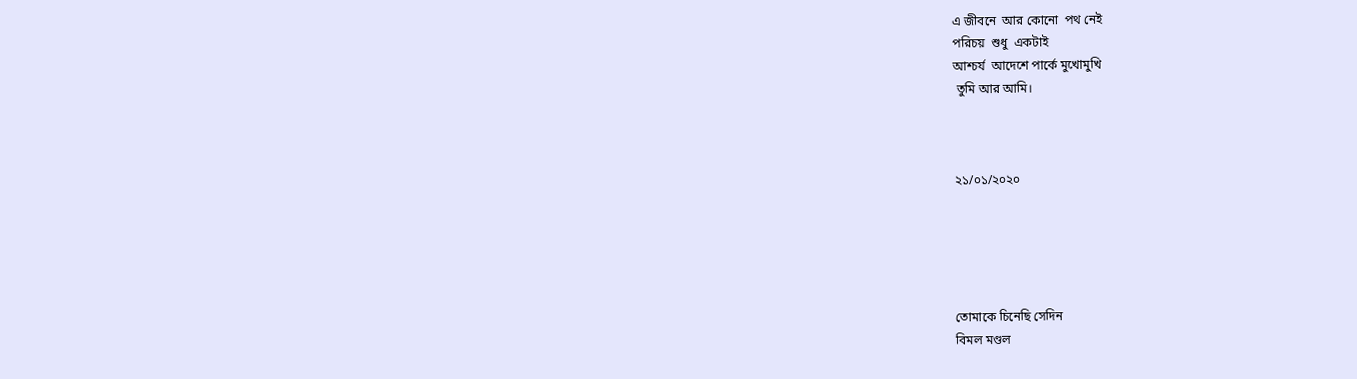এ জীবনে  আর কোনো  পথ নেই
পরিচয়  শুধু  একটাই
আশ্চর্য  আদেশে পার্কে মুখোমুখি
 তুমি আর আমি।



২১/০১/২০২০





তোমাকে চিনেছি সেদিন
বিমল মণ্ডল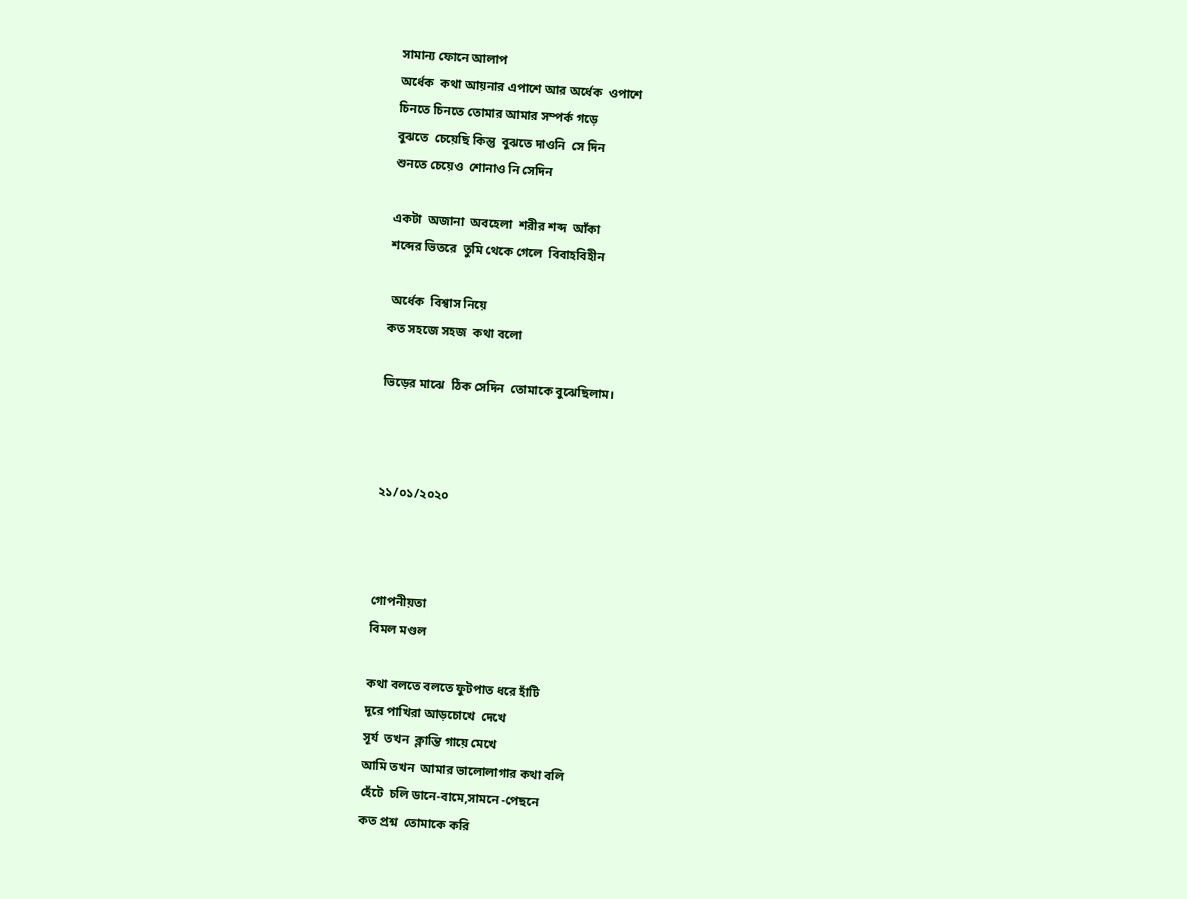সামান্য ফোনে আলাপ
অর্ধেক  কথা আয়নার এপাশে আর অর্ধেক  ওপাশে
চিনতে চিনতে তোমার আমার সম্পর্ক গড়ে
বুঝতে  চেয়েছি কিন্তু  বুঝতে দাওনি  সে দিন
শুনতে চেয়েও  শোনাও নি সেদিন

একটা  অজানা  অবহেলা  শরীর শব্দ  আঁকা
শব্দের ভিতরে  তুমি থেকে গেলে  বিবাহবিহীন

 অর্ধেক  বিশ্বাস নিয়ে
কত সহজে সহজ  কথা বলো

ভিড়ের মাঝে  ঠিক সেদিন  তোমাকে বুঝেছিলাম।



২১/০১/২০২০



গোপনীয়তা
বিমল মণ্ডল

কথা বলতে বলতে ফুটপাত ধরে হাঁটি
দূরে পাখিরা আড়চোখে  দেখে
সূর্য  তখন  ক্লান্তি গায়ে মেখে
আমি তখন  আমার ভালোলাগার কথা বলি
হেঁটে  চলি ডানে-বামে,সামনে -পেছনে
কত প্রশ্ন  তোমাকে করি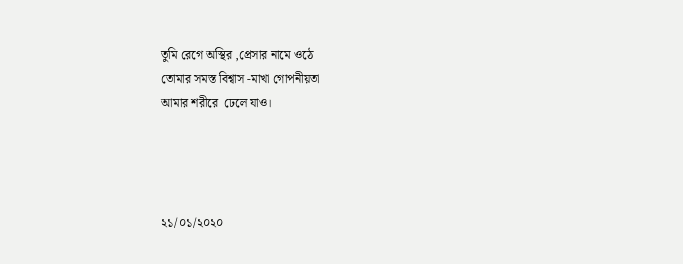তুমি রেগে অস্থির ,প্রেসার নামে ওঠে
তোমার সমস্ত বিশ্বাস -মাখা গোপনীয়তা
আমার শরীরে  ঢেলে যাও।




২১/০১/২০২০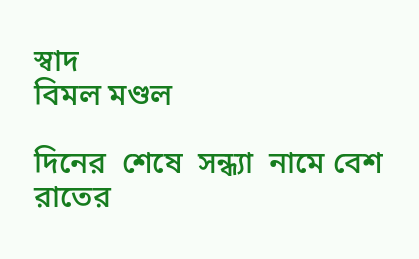স্বাদ
বিমল মণ্ডল

দিনের  শেষে  সন্ধ্যা  নামে বেশ
রাতের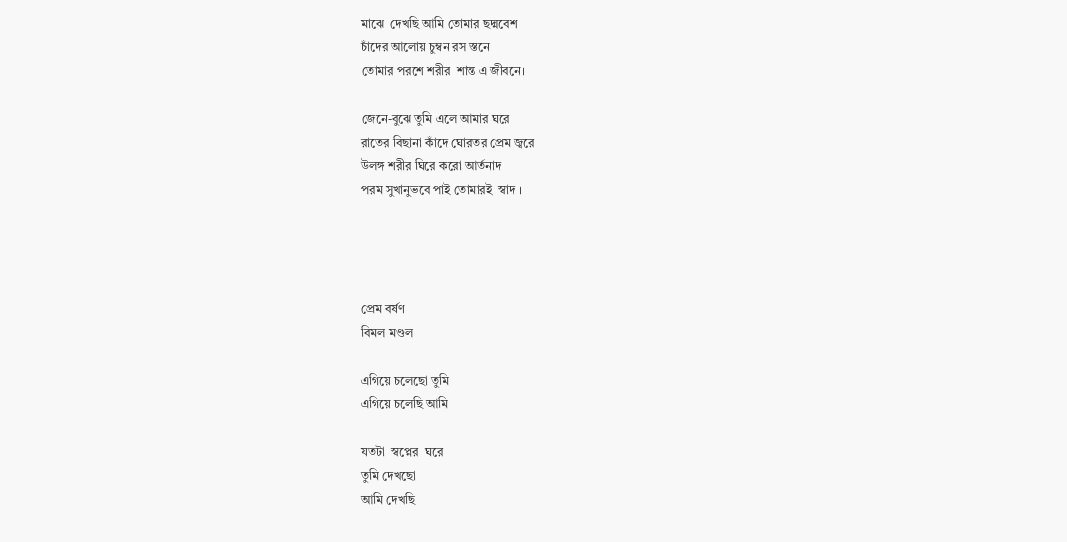মাঝে  দেখছি আমি তোমার ছদ্মবেশ
চাঁদের আলোয় চুম্বন রস স্তনে
তোমার পরশে শরীর  শান্ত এ জীবনে।

জেনে-বুঝে তুমি এলে আমার ঘরে
রাতের বিছানা কাঁদে ঘোরতর প্রেম জ্বরে
উলঙ্গ শরীর ঘিরে করো আর্তনাদ
পরম সুখানুভবে পাই তোমারই  স্বাদ ।




প্রেম বর্ষণ
বিমল মণ্ডল

এগিয়ে চলেছো তুমি
এগিয়ে চলেছি আমি

যতটা  স্বপ্নের  ঘরে
তুমি দেখছো
আমি দেখছি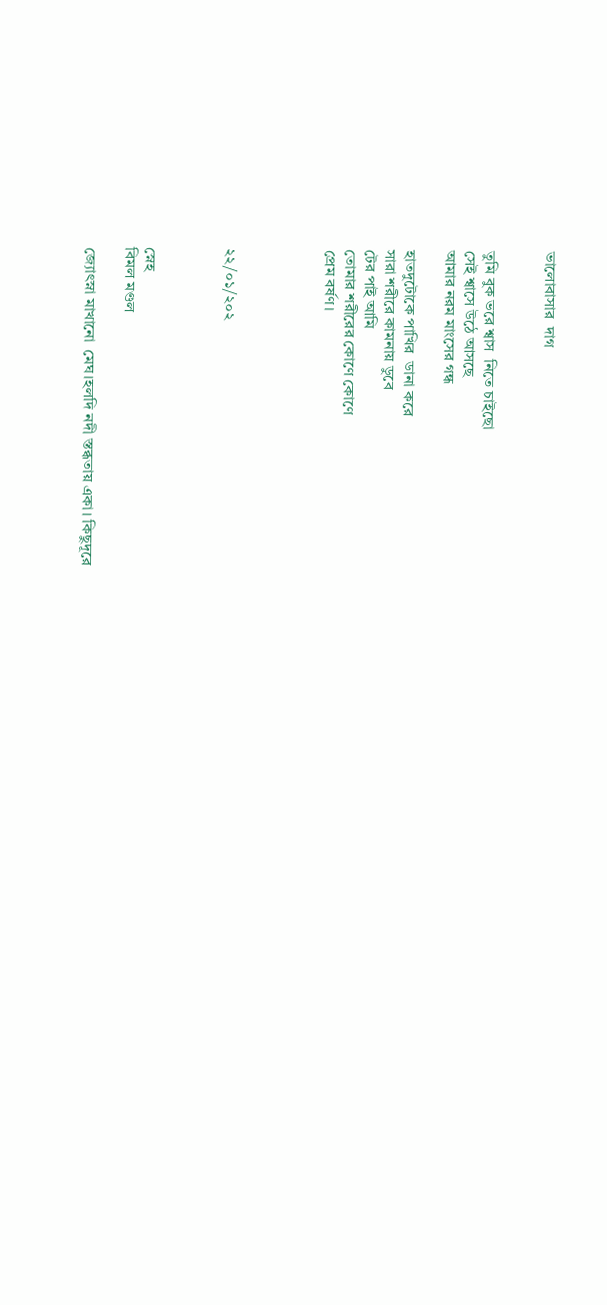ভালোবাসার  দাগ


তুমি বুক ভরে শ্বাস  নিতে চাইছো
সেই শ্বাসে উঠে আসছে
আমার নরম মাংসের গন্ধ

হাতদুটোকে পাখির  ডানা করে
সারা শরীরে কামনায় ডুবে
টের পাই আমি
তোমার শরীরের কোণে কোণে
প্রেম বর্ষণ।




২২/০১/২০২



স্নেহ
বিমল মণ্ডল

জ্যোৎস্না মাখানো  মেঘ।হলদি নদী স্তব্ধতায় একা। কিছুদূরে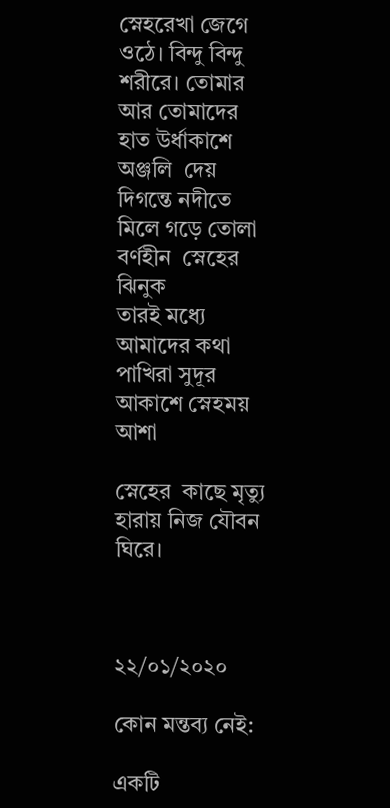স্নেহরেখা জেগে ওঠে। বিন্দু বিন্দু শরীরে। তোমার আর তোমাদের হাত উর্ধাকাশে অঞ্জলি  দেয়
দিগন্তে নদীতে  মিলে গড়ে তোলা বর্ণহীন  স্নেহের ঝিনুক
তারই মধ্যে  আমাদের কথা
পাখিরা সুদূর  আকাশে স্নেহময়  আশা

স্নেহের  কাছে মৃত্যু  হারায় নিজ যৌবন  ঘিরে।



২২/০১/২০২০

কোন মন্তব্য নেই:

একটি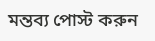মন্তব্য পোস্ট করুন